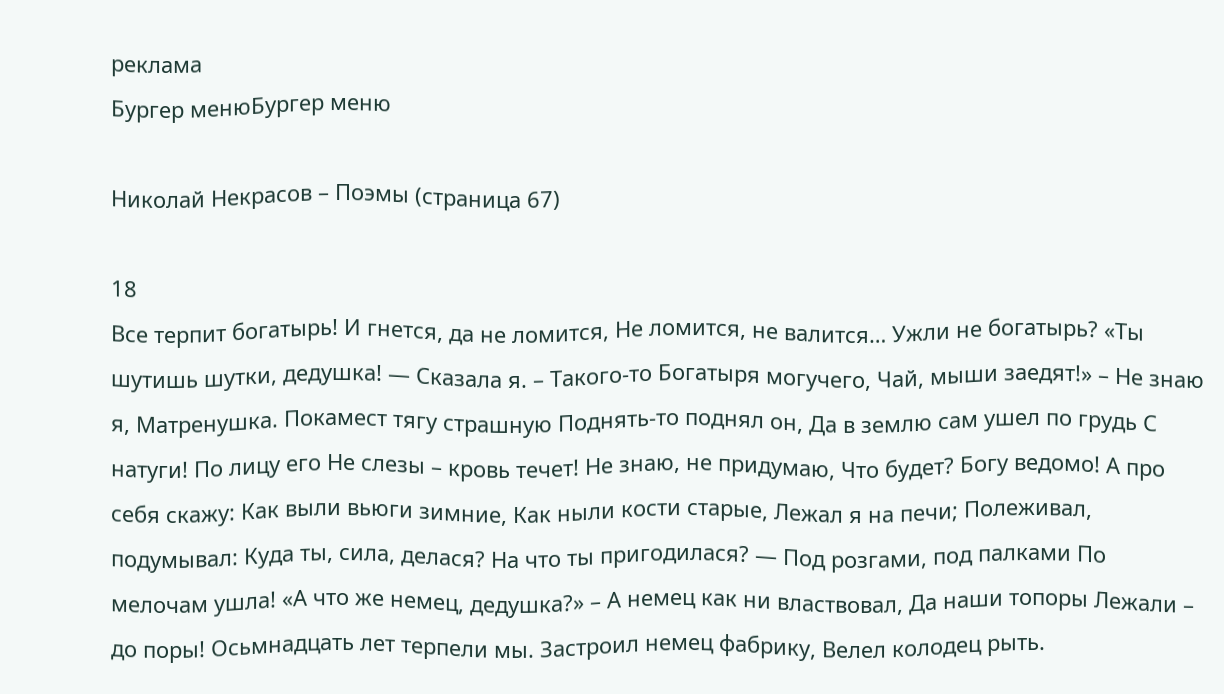реклама
Бургер менюБургер меню

Николай Некрасов – Поэмы (страница 67)

18
Все терпит богатырь! И гнется, да не ломится, Не ломится, не валится… Ужли не богатырь? «Ты шутишь шутки, дедушка! — Сказала я. – Такого-то Богатыря могучего, Чай, мыши заедят!» – Не знаю я, Матренушка. Покамест тягу страшную Поднять-то поднял он, Да в землю сам ушел по грудь С натуги! По лицу его Не слезы – кровь течет! Не знаю, не придумаю, Что будет? Богу ведомо! А про себя скажу: Как выли вьюги зимние, Как ныли кости старые, Лежал я на печи; Полеживал, подумывал: Куда ты, сила, делася? На что ты пригодилася? — Под розгами, под палками По мелочам ушла! «А что же немец, дедушка?» – А немец как ни властвовал, Да наши топоры Лежали – до поры! Осьмнадцать лет терпели мы. Застроил немец фабрику, Велел колодец рыть.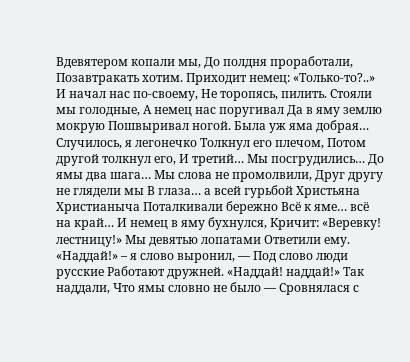Вдевятером копали мы, До полдня проработали, Позавтракать хотим. Приходит немец: «Только-то?..» И начал нас по-своему, Не торопясь, пилить. Стояли мы голодные, А немец нас поругивал Да в яму землю мокрую Пошвыривал ногой. Была уж яма добрая… Случилось, я легонечко Толкнул его плечом, Потом другой толкнул его, И третий… Мы посгрудились… До ямы два шага… Мы слова не промолвили, Друг другу не глядели мы В глаза… а всей гурьбой Христьяна Христианыча Поталкивали бережно Всё к яме… всё на край… И немец в яму бухнулся, Кричит: «Веревку! лестницу!» Мы девятью лопатами Ответили ему. «Наддай!» – я слово выронил, — Под слово люди русские Работают дружней. «Наддай! наддай!» Так наддали, Что ямы словно не было — Сровнялася с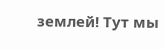землей! Тут мы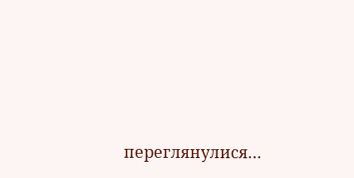переглянулися…